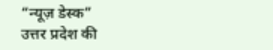“न्यूज़ डेस्क”
उत्तर प्रदेश की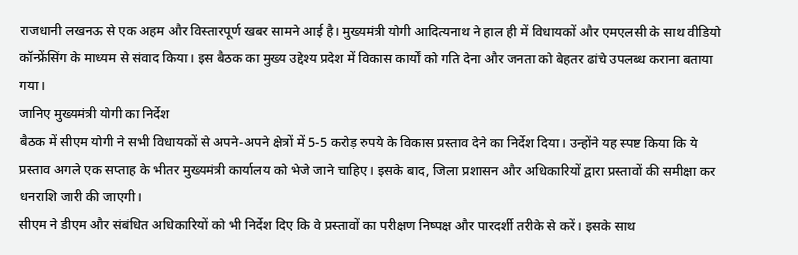राजधानी लखनऊ से एक अहम और विस्तारपूर्ण खबर सामने आई है। मुख्यमंत्री योगी आदित्यनाथ ने हाल ही में विधायकों और एमएलसी के साथ वीडियो कॉन्फ्रेंसिंग के माध्यम से संवाद किया। इस बैठक का मुख्य उद्देश्य प्रदेश में विकास कार्यों को गति देना और जनता को बेहतर ढांचे उपलब्ध कराना बताया गया।
जानिए मुख्यमंत्री योगी का निर्देश
बैठक में सीएम योगी ने सभी विधायकों से अपने-अपने क्षेत्रों में 5-5 करोड़ रुपये के विकास प्रस्ताव देने का निर्देश दिया। उन्होंने यह स्पष्ट किया कि ये प्रस्ताव अगले एक सप्ताह के भीतर मुख्यमंत्री कार्यालय को भेजे जाने चाहिए। इसके बाद, जिला प्रशासन और अधिकारियों द्वारा प्रस्तावों की समीक्षा कर धनराशि जारी की जाएगी।
सीएम ने डीएम और संबंधित अधिकारियों को भी निर्देश दिए कि वे प्रस्तावों का परीक्षण निष्पक्ष और पारदर्शी तरीके से करें। इसके साथ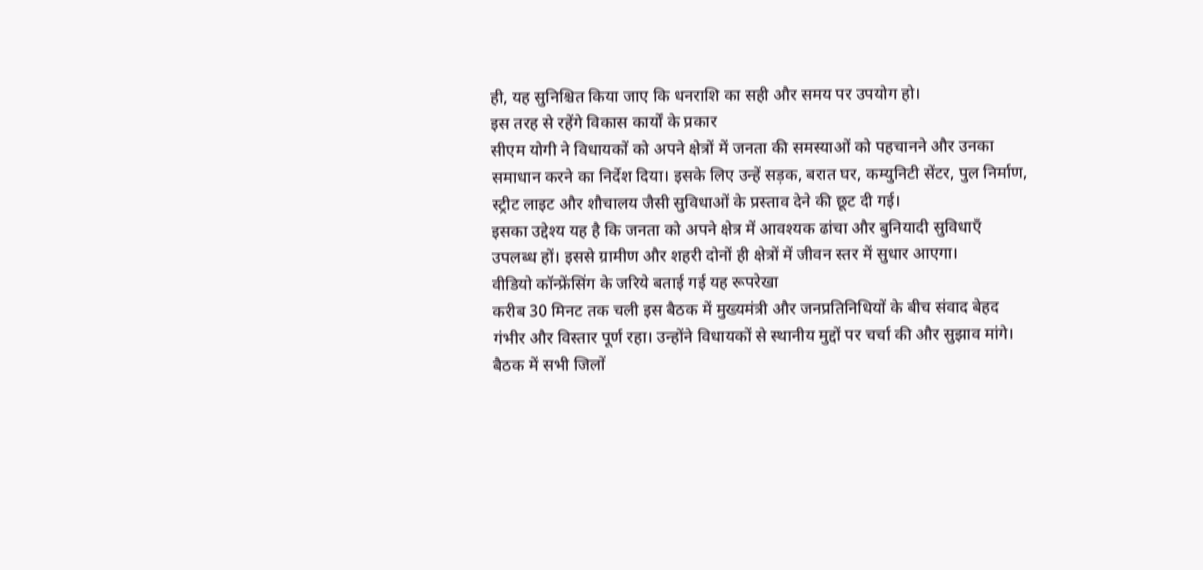ही, यह सुनिश्चित किया जाए कि धनराशि का सही और समय पर उपयोग हो।
इस तरह से रहेंगे विकास कार्यों के प्रकार
सीएम योगी ने विधायकों को अपने क्षेत्रों में जनता की समस्याओं को पहचानने और उनका समाधान करने का निर्देश दिया। इसके लिए उन्हें सड़क, बरात घर, कम्युनिटी सेंटर, पुल निर्माण, स्ट्रीट लाइट और शौचालय जैसी सुविधाओं के प्रस्ताव देने की छूट दी गई।
इसका उद्देश्य यह है कि जनता को अपने क्षेत्र में आवश्यक ढांचा और बुनियादी सुविधाएँ उपलब्ध हों। इससे ग्रामीण और शहरी दोनों ही क्षेत्रों में जीवन स्तर में सुधार आएगा।
वीडियो कॉन्फ्रेंसिंग के जरिये बताई गई यह रूपरेखा
करीब 30 मिनट तक चली इस बैठक में मुख्यमंत्री और जनप्रतिनिधियों के बीच संवाद बेहद गंभीर और विस्तार पूर्ण रहा। उन्होंने विधायकों से स्थानीय मुद्दों पर चर्चा की और सुझाव मांगे। बैठक में सभी जिलों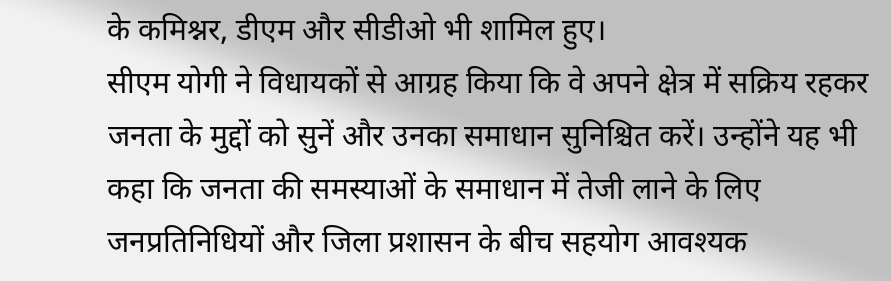के कमिश्नर, डीएम और सीडीओ भी शामिल हुए।
सीएम योगी ने विधायकों से आग्रह किया कि वे अपने क्षेत्र में सक्रिय रहकर जनता के मुद्दों को सुनें और उनका समाधान सुनिश्चित करें। उन्होंने यह भी कहा कि जनता की समस्याओं के समाधान में तेजी लाने के लिए जनप्रतिनिधियों और जिला प्रशासन के बीच सहयोग आवश्यक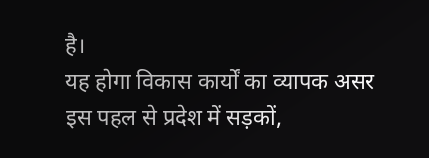है।
यह होगा विकास कार्यों का व्यापक असर
इस पहल से प्रदेश में सड़कों,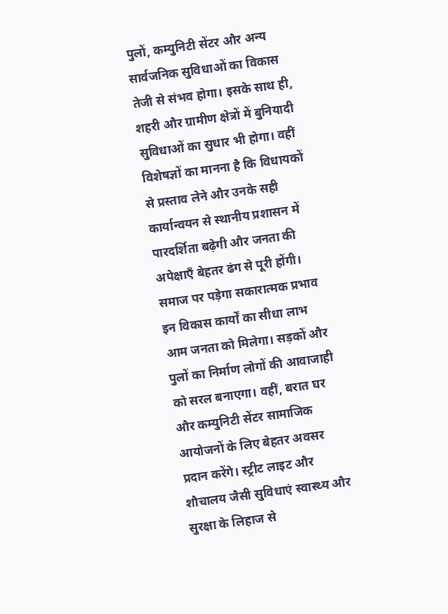पुलों, कम्युनिटी सेंटर और अन्य सार्वजनिक सुविधाओं का विकास तेजी से संभव होगा। इसके साथ ही, शहरी और ग्रामीण क्षेत्रों में बुनियादी सुविधाओं का सुधार भी होगा। वहीं विशेषज्ञों का मानना है कि विधायकों से प्रस्ताव लेने और उनके सही कार्यान्वयन से स्थानीय प्रशासन में पारदर्शिता बढ़ेगी और जनता की अपेक्षाएँ बेहतर ढंग से पूरी होंगी।
समाज पर पड़ेगा सकारात्मक प्रभाव
इन विकास कार्यों का सीधा लाभ आम जनता को मिलेगा। सड़कों और पुलों का निर्माण लोगों की आवाजाही को सरल बनाएगा। वहीं, बरात घर और कम्युनिटी सेंटर सामाजिक आयोजनों के लिए बेहतर अवसर प्रदान करेंगे। स्ट्रीट लाइट और शौचालय जैसी सुविधाएं स्वास्थ्य और सुरक्षा के लिहाज से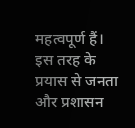महत्वपूर्ण हैं।
इस तरह के प्रयास से जनता और प्रशासन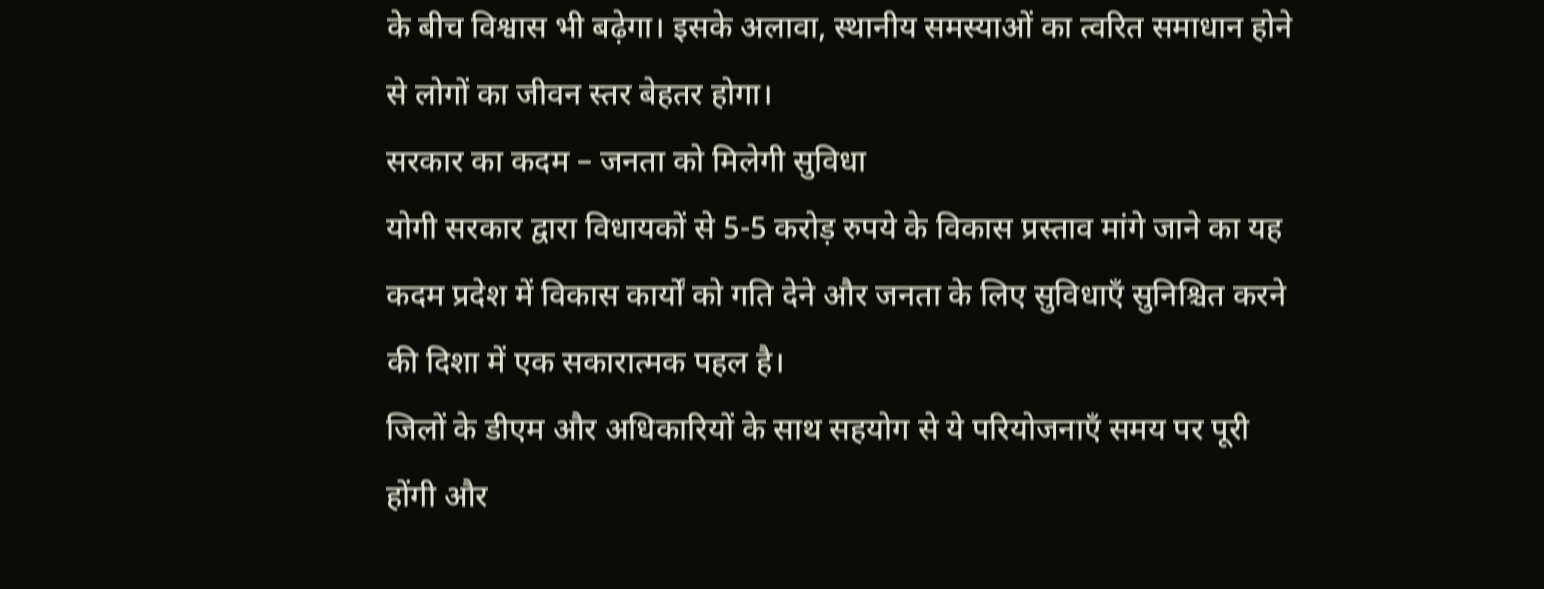के बीच विश्वास भी बढ़ेगा। इसके अलावा, स्थानीय समस्याओं का त्वरित समाधान होने से लोगों का जीवन स्तर बेहतर होगा।
सरकार का कदम – जनता को मिलेगी सुविधा
योगी सरकार द्वारा विधायकों से 5-5 करोड़ रुपये के विकास प्रस्ताव मांगे जाने का यह कदम प्रदेश में विकास कार्यों को गति देने और जनता के लिए सुविधाएँ सुनिश्चित करने की दिशा में एक सकारात्मक पहल है।
जिलों के डीएम और अधिकारियों के साथ सहयोग से ये परियोजनाएँ समय पर पूरी होंगी और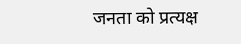जनता को प्रत्यक्ष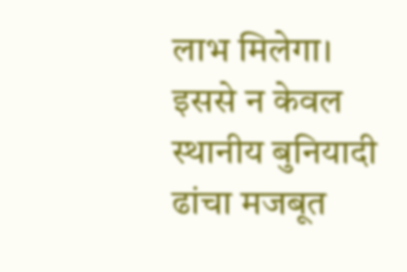लाभ मिलेगा। इससे न केवल स्थानीय बुनियादी ढांचा मजबूत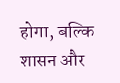होगा, बल्कि शासन और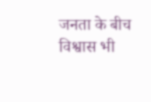जनता के बीच विश्वास भी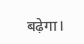बढ़ेगा।